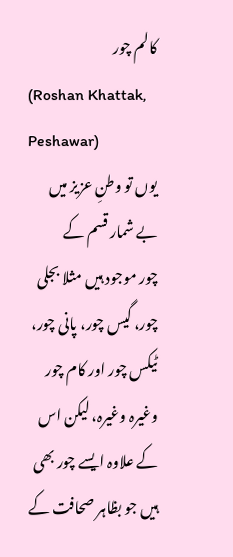کالم چور
(Roshan Khattak, Peshawar)
یوں تو وطنِ عزیز میں بے شمار قسم کے
چور موجود ہیں مثلا بجلی چور، گیس چور، پانی چور، ٹیکس چور اور کام چور
وغیرہ وغیرہ، لیکن اس کے علاوہ ایسے چور بھی ہیں جو بظاہر صحافت کے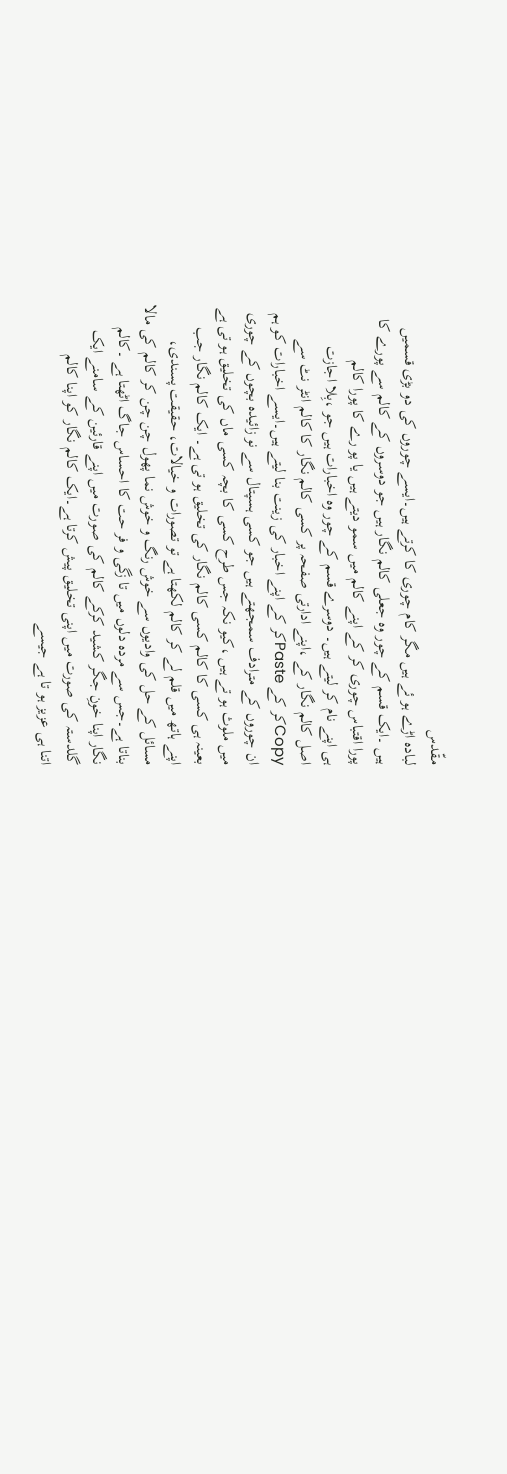مقّدس
لبادہ اڑے ہو ئے ہیں مگر کام چوری کا کرتے ہیں۔ایسے چوروں کی دو بڑی قسمیں
ہیں ۔ایک قسم کے چور وہ جعلی کالم نگار ہیں جو دوسروں کے کالم سے پورے کا
پورا اقتباس چوری کر کے اپنے کالم میں سمو دیتے ہیں یا پو رے کا پورا کالم
ہی اپنے نام کر لیتے ہیں۔ دوسرے قسم کے چور وہ اخبارات ہیں جو ،بِلا اجازت
اصل کالم نگار کے ،اپنے ادارتی صفحہ پر کسی کالم نگار کا کالم انٹر نٹ سے
Copyکر کے Pasteکر کے اپنے اخبار کی زینت بنا لیتے ہیں۔ایسے اخبارات کو ہم
ان چوروں کے مترادف سمجھتے ہیں جو کسی ہسپتال سے نو زائیدہ بچوں کے چوری
میں ملوث ہو تے ہیں ،کیو نکہ جس طرح کسی کا بچہ کسی ماں کی تخلیق ہو تی ہے
بعینہ ہی کسی کا کالم کسی کالم نگار کی تخلیق ہو تی ہے۔ ایک کالم نگار جب
اپنے ہاتھ میں قلم لے کر کالم لکھتا ہے تو تصورات و خیالات، حقیقت پسندی،
مسائل کے حل کی وادیوں سے خوش رنگ و خوش نما پھول چن چن کر کالم کی مالا
بناتا ہے۔جس سے مردہ دلوں میں تا زگی و فر حت کا احساس جاگ اٹھتا ہے ۔کالم
نگار اپنا خونِ جگر کشید کرکے کالم کی صورت میں اپنے قارئین کے سامنے ایک
گلدستہ کی صورت میں اپنی تخلیق پیش کرتا ہے۔ایک کالم نگار کو اپنا کالم
اتنا ہی عزیز ہو تا ہے جیسے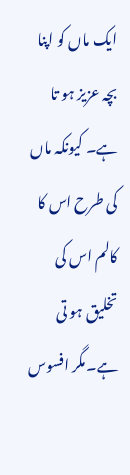ایک ماں کو اپنا بچہ عزیز ہو تا ہے۔ کیونکہ ماں
کی طرح اس کا کالم اس کی تخلیق ہو تی ہے۔مگر افسوس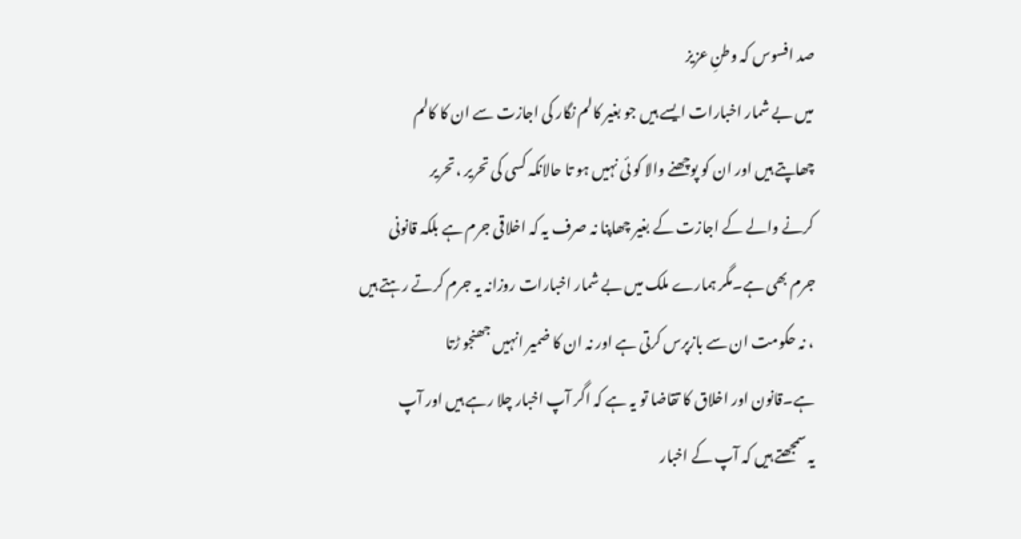صد افسوس کہ وطنِ عزیز
میں بے شمار اخبارات ایسے ہیں جو بغیر کالم نگار کی اجازت سے ان کا کالم
چھاپتے ہیں اور ان کو پوچھنے والا کو ئی نہیں ہو تا حالانکہ کسی کی تحریر ،تحریر
کرنے والے کے اجازت کے بغیر چھاپنا نہ صرف یہ کہ اخلاقی جرم ہے بلکہ قانونی
جرم بھی ہے۔مگر ہمارے ملک میں بے شمار اخبارات روزانہ یہ جرم کرتے رہتے ہیں
، نہ حکومت ان سے بازپرس کرتی ہے اور نہ ان کا ضمیر انہیں جھنجو ڑتا
ہے۔قانون اور اخلاق کا تقاضا تو یہ ہے کہ اگر آپ اخبار چلا رہے ہیں اور آپ
یہ سمجھتے ہیں کہ آپ کے اخبار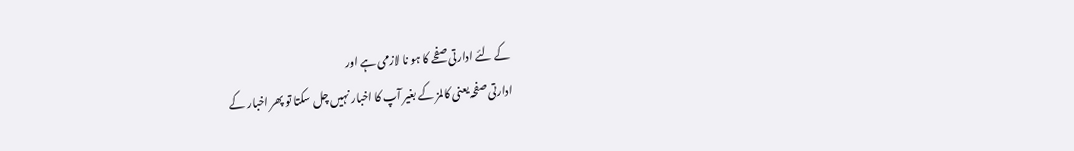کے لئے ادارتی صفحے کا ہو نا لازمی ہے اور
ادارتی صفحہ یعنی کالمز کے بغیر آپ کا اخبار نہیں چل سکتا تو پھر اخبار کے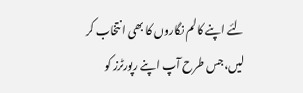لئے اپنے کالم نگاروں کا بھی انتخاب کر لیں،جس طرح آپ اپنے رپورٹرز کو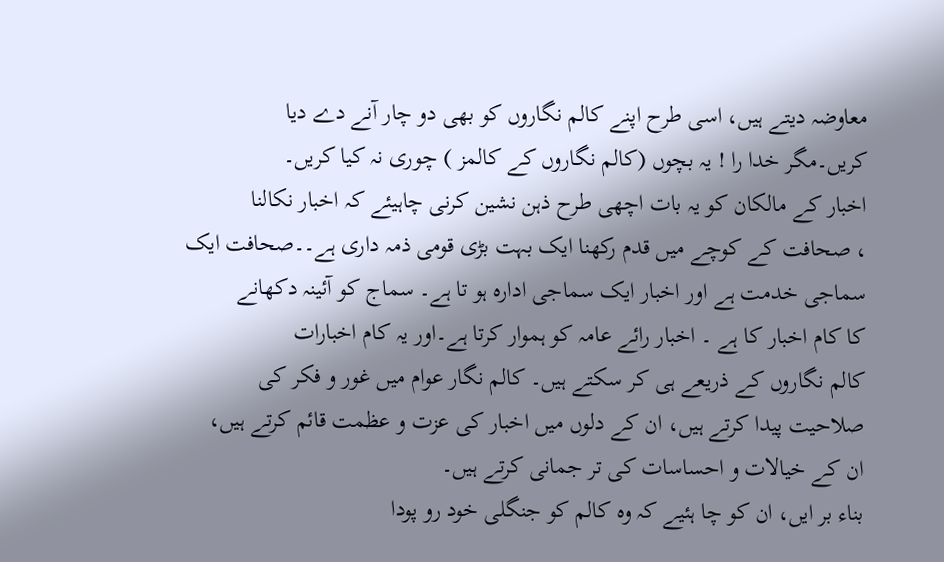معاوضہ دیتے ہیں، اسی طرح اپنے کالم نگاروں کو بھی دو چار آنے دے دیا
کریں۔مگر خدا را ! یہ بچوں (کالم نگاروں کے کالمز ) چوری نہ کیا کریں۔
اخبار کے مالکان کو یہ بات اچھی طرح ذہن نشین کرنی چاہیئے کہ اخبار نکالنا
، صحافت کے کوچے میں قدم رکھنا ایک بہت بڑی قومی ذمہ داری ہے۔۔صحافت ایک
سماجی خدمت ہے اور اخبار ایک سماجی ادارہ ہو تا ہے۔ سماج کو آئینہ دکھانے
کا کام اخبار کا ہے ۔ اخبار رائے عامہ کو ہموار کرتا ہے۔اور یہ کام اخبارات
کالم نگاروں کے ذریعے ہی کر سکتے ہیں۔ کالم نگار عوام میں غور و فکر کی
صلاحیت پیدا کرتے ہیں، ان کے دلوں میں اخبار کی عزت و عظمت قائم کرتے ہیں،
ان کے خیالات و احساسات کی تر جمانی کرتے ہیں۔
بناء بر ایں، ان کو چا ہئیے کہ وہ کالم کو جنگلی خود رو پودا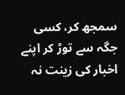سمجھ کر، کسی
جگہ سے توڑ کر اپنے اخبار کی زینت نہ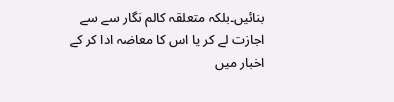بنائیں۔بلکہ متعلقہ کالم نگار سے سے
اجازت لے کر یا اس کا معاضہ ادا کر کے اخبار میں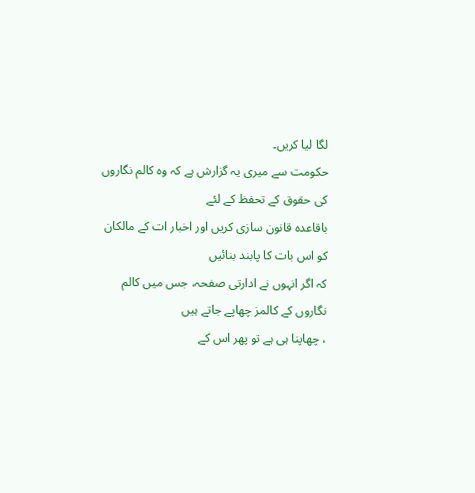لگا لیا کریں۔
حکومت سے میری یہ گزارش ہے کہ وہ کالم نگاروں کی حقوق کے تحفظ کے لئے
باقاعدہ قانون سازی کریں اور اخبار ات کے مالکان کو اس بات کا پابند بنائیں
کہ اگر انہوں نے ادارتی صفحہ، جس میں کالم نگاروں کے کالمز چھاپے جاتے ہیں
، چھاپنا ہی ہے تو پھر اس کے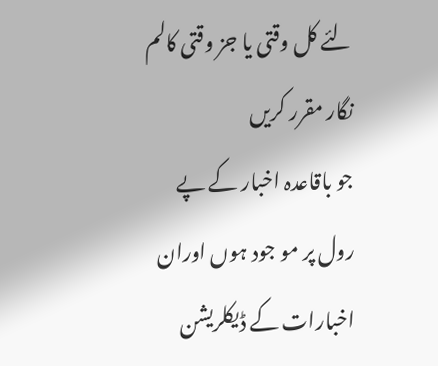لئے کل وقتی یا جز وقتی کالم نگار مقرر کریں
جو باقاعدہ اخبار کے پے رول پر مو جود ہوں اوران اخبارات کے ڈیکلریشن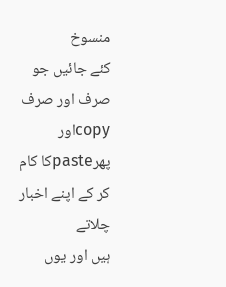منسوخ
کئے جائیں جو صرف اور صرف copyاور پھرpasteکا کام کر کے اپنے اخبار چلاتے
ہیں اور یوں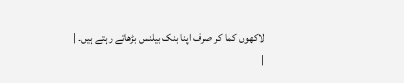لاکھوں کما کر صرف اپنا بنک بیلنس بڑھاتے رہتے ہیں۔ |
|